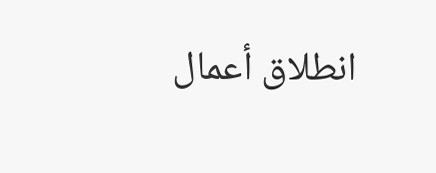انطلاق أعمال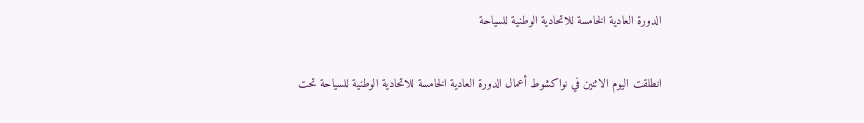الدورة العادية الخامسة للاتحادية الوطنية للسياحة

انطلقت اليوم الاثنين في نواكشوط أعمال الدورة العادية الخامسة للاتحادية الوطنية للسياحة تحت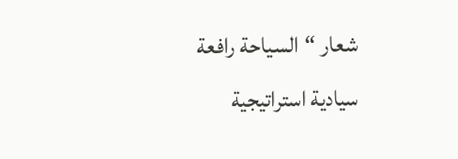شعار “السياحة رافعة سيادية استراتيجية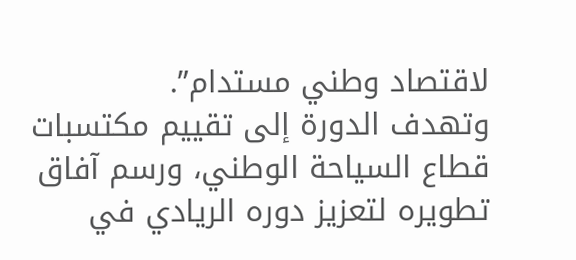لاقتصاد وطني مستدام”.
وتهدف الدورة إلى تقييم مكتسبات قطاع السياحة الوطني، ورسم آفاق تطويره لتعزيز دوره الريادي في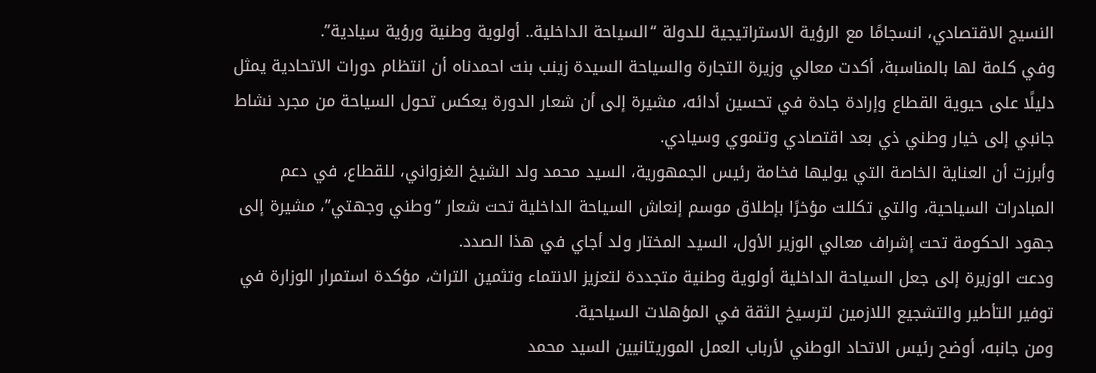النسيج الاقتصادي، انسجامًا مع الرؤية الاستراتيجية للدولة “السياحة الداخلية.. أولوية وطنية ورؤية سيادية”.
وفي كلمة لها بالمناسبة، أكدت معالي وزيرة التجارة والسياحة السيدة زينب بنت احمدناه أن انتظام دورات الاتحادية يمثل دليلًا على حيوية القطاع وإرادة جادة في تحسين أدائه، مشيرة إلى أن شعار الدورة يعكس تحول السياحة من مجرد نشاط جانبي إلى خيار وطني ذي بعد اقتصادي وتنموي وسيادي.
وأبرزت أن العناية الخاصة التي يوليها فخامة رئيس الجمهورية، السيد محمد ولد الشيخ الغزواني، للقطاع، في دعم المبادرات السياحية، والتي تكللت مؤخرًا بإطلاق موسم إنعاش السياحة الداخلية تحت شعار “وطني وجهتي”، مشيرة إلى جهود الحكومة تحت إشراف معالي الوزير الأول، السيد المختار ولد أجاي في هذا الصدد.
ودعت الوزيرة إلى جعل السياحة الداخلية أولوية وطنية متجددة لتعزيز الانتماء وتثمين التراث، مؤكدة استمرار الوزارة في توفير التأطير والتشجيع اللازمين لترسيخ الثقة في المؤهلات السياحية.
ومن جانبه، أوضح رئيس الاتحاد الوطني لأرباب العمل الموريتانيين السيد محمد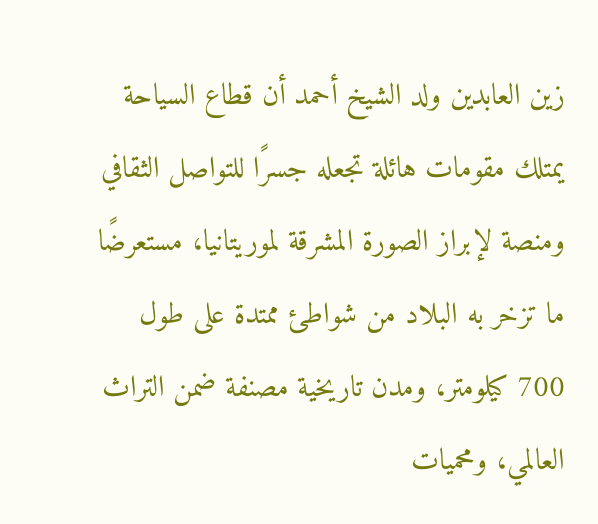زين العابدين ولد الشيخ أحمد أن قطاع السياحة يمتلك مقومات هائلة تجعله جسرًا للتواصل الثقافي ومنصة لإبراز الصورة المشرقة لموريتانيا، مستعرضًا ما تزخر به البلاد من شواطئ ممتدة على طول 700 كيلومتر، ومدن تاريخية مصنفة ضمن التراث العالمي، ومحميات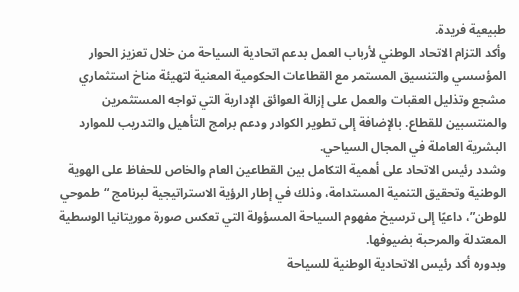طبيعية فريدة.
وأكد التزام الاتحاد الوطني لأرباب العمل بدعم اتحادية السياحة من خلال تعزيز الحوار المؤسسي والتنسيق المستمر مع القطاعات الحكومية المعنية لتهيئة مناخ استثماري مشجع وتذليل العقبات والعمل على إزالة العوائق الإدارية التي تواجه المستثمرين والمنتسبين للقطاع. بالإضافة إلى تطوير الكوادر ودعم برامج التأهيل والتدريب للموارد البشرية العاملة في المجال السياحي.
وشدد رئيس الاتحاد على أهمية التكامل بين القطاعين العام والخاص للحفاظ على الهوية الوطنية وتحقيق التنمية المستدامة، وذلك في إطار الرؤية الاستراتيجية لبرنامج “طموحي للوطن”، داعيًا إلى ترسيخ مفهوم السياحة المسؤولة التي تعكس صورة موريتانيا الوسطية المعتدلة والمرحبة بضيوفها.
وبدوره أكد رئيس الاتحادية الوطنية للسياحة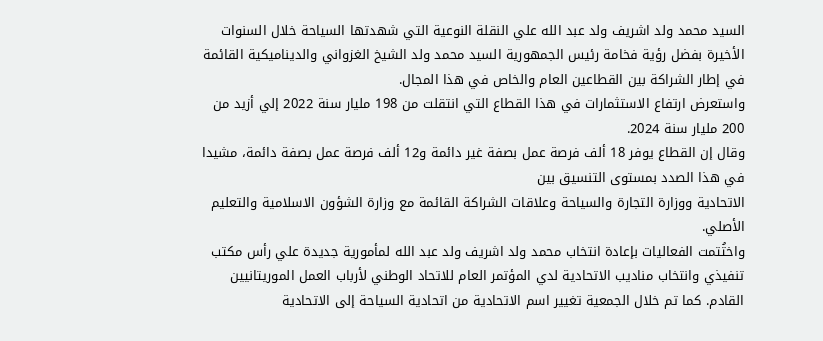السيد محمد ولد اشريف ولد عبد الله علي النقلة النوعية التي شهدتها السياحة خلال السنوات الأخيرة بفضل رؤية فخامة رئيس الجمهورية السيد محمد ولد الشيخ الغزواني والديناميكية القائمة في إطار الشراكة بين القطاعين العام والخاص في هذا المجال.
واستعرض ارتفاع الاستثمارات في هذا القطاع التي انتقلت من 198 مليار سنة 2022 إلي أزيد من 200 مليار سنة 2024.
وقال إن القطاع يوفر 18 ألف فرصة عمل بصفة غير دائمة و12 ألف فرصة عمل بصفة دائمة، مشيدا في هذا الصدد بمستوى التنسيق بين
الاتحادية ووزارة التجارة والسياحة وعلاقات الشراكة القائمة مع وزارة الشؤون الاسلامية والتعليم الأصلي.
واختُتمت الفعاليات بإعادة انتخاب محمد ولد اشريف ولد عبد الله لمأمورية جديدة علي رأس مكتب تنفيذي وانتخاب مناديب الاتحادية لدي المؤتمر العام للاتحاد الوطني لأرباب العمل الموريتانيين القادم. كما تم خلال الجمعية تغيير اسم الاتحادية من اتحادية السياحة إلى الاتحادية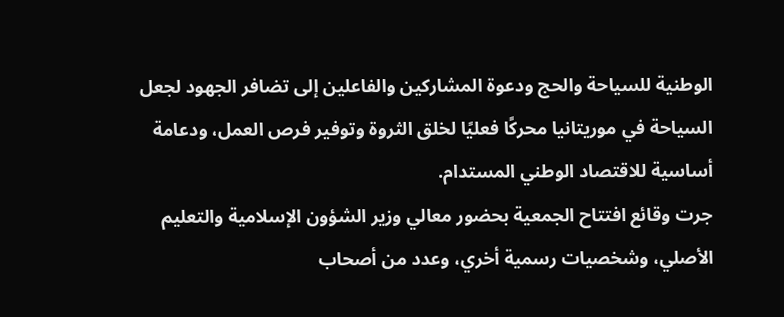الوطنية للسياحة والحج ودعوة المشاركين والفاعلين إلى تضافر الجهود لجعل السياحة في موريتانيا محركًا فعليًا لخلق الثروة وتوفير فرص العمل، ودعامة أساسية للاقتصاد الوطني المستدام.
جرت وقائع افتتاح الجمعية بحضور معالي وزير الشؤون الإسلامية والتعليم الأصلي، وشخصيات رسمية أخري، وعدد من أصحاب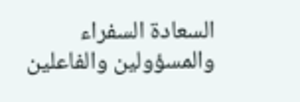السعادة السفراء والمسؤولين والفاعلين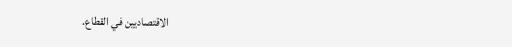الاقتصاديين في القطاع.